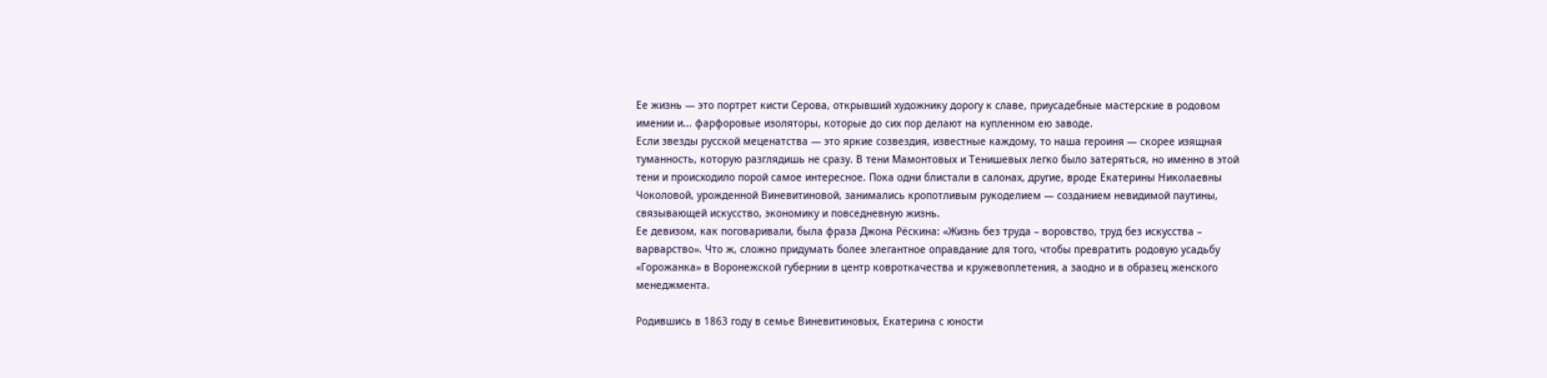Ее жизнь — это портрет кисти Серова, открывший художнику дорогу к славе, приусадебные мастерские в родовом имении и... фарфоровые изоляторы, которые до сих пор делают на купленном ею заводе.
Если звезды русской меценатства — это яркие созвездия, известные каждому, то наша героиня — скорее изящная туманность, которую разглядишь не сразу. В тени Мамонтовых и Тенишевых легко было затеряться, но именно в этой тени и происходило порой самое интересное. Пока одни блистали в салонах, другие, вроде Екатерины Николаевны Чоколовой, урожденной Виневитиновой, занимались кропотливым рукоделием — созданием невидимой паутины, связывающей искусство, экономику и повседневную жизнь.
Ее девизом, как поговаривали, была фраза Джона Рёскина: «Жизнь без труда – воровство, труд без искусства – варварство». Что ж, сложно придумать более элегантное оправдание для того, чтобы превратить родовую усадьбу «Горожанка» в Воронежской губернии в центр ковроткачества и кружевоплетения, а заодно и в образец женского менеджмента.

Родившись в 1863 году в семье Виневитиновых, Екатерина с юности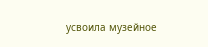усвоила музейное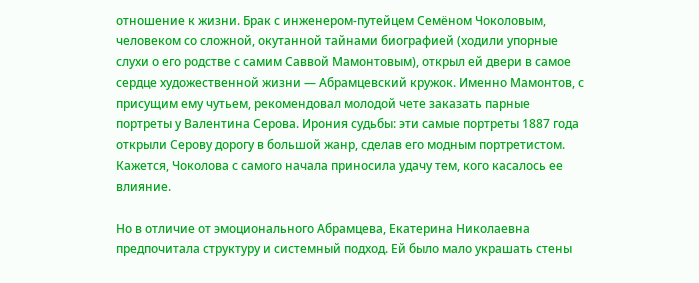отношение к жизни. Брак с инженером-путейцем Семёном Чоколовым, человеком со сложной, окутанной тайнами биографией (ходили упорные слухи о его родстве с самим Саввой Мамонтовым), открыл ей двери в самое сердце художественной жизни — Абрамцевский кружок. Именно Мамонтов, с присущим ему чутьем, рекомендовал молодой чете заказать парные портреты у Валентина Серова. Ирония судьбы: эти самые портреты 1887 года открыли Серову дорогу в большой жанр, сделав его модным портретистом. Кажется, Чоколова с самого начала приносила удачу тем, кого касалось ее влияние.

Но в отличие от эмоционального Абрамцева, Екатерина Николаевна предпочитала структуру и системный подход. Ей было мало украшать стены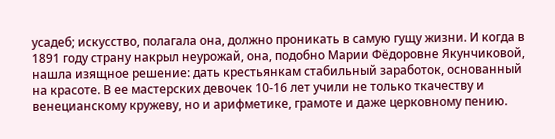усадеб; искусство, полагала она, должно проникать в самую гущу жизни. И когда в 1891 году страну накрыл неурожай, она, подобно Марии Фёдоровне Якунчиковой, нашла изящное решение: дать крестьянкам стабильный заработок, основанный на красоте. В ее мастерских девочек 10-16 лет учили не только ткачеству и венецианскому кружеву, но и арифметике, грамоте и даже церковному пению.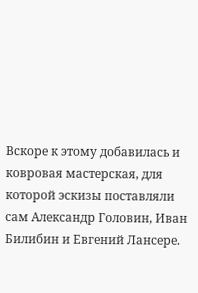Вскоре к этому добавилась и ковровая мастерская, для которой эскизы поставляли сам Александр Головин, Иван Билибин и Евгений Лансере.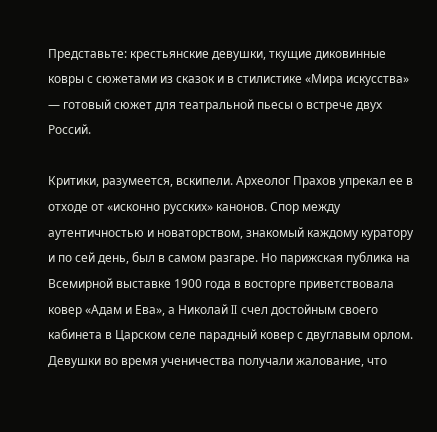Представьте: крестьянские девушки, ткущие диковинные ковры с сюжетами из сказок и в стилистике «Мира искусства» — готовый сюжет для театральной пьесы о встрече двух Россий.

Критики, разумеется, вскипели. Археолог Прахов упрекал ее в отходе от «исконно русских» канонов. Спор между аутентичностью и новаторством, знакомый каждому куратору и по сей день, был в самом разгаре. Но парижская публика на Всемирной выставке 1900 года в восторге приветствовала ковер «Адам и Ева», а Николай II счел достойным своего кабинета в Царском селе парадный ковер с двуглавым орлом. Девушки во время ученичества получали жалование, что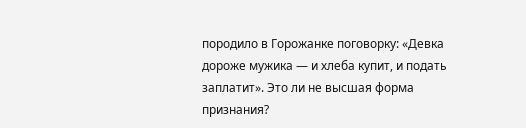породило в Горожанке поговорку: «Девка дороже мужика — и хлеба купит, и подать заплатит». Это ли не высшая форма признания?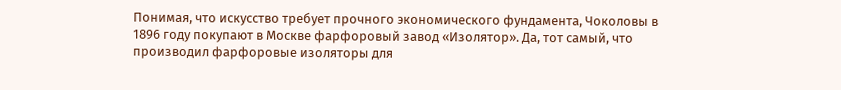Понимая, что искусство требует прочного экономического фундамента, Чоколовы в 1896 году покупают в Москве фарфоровый завод «Изолятор». Да, тот самый, что производил фарфоровые изоляторы для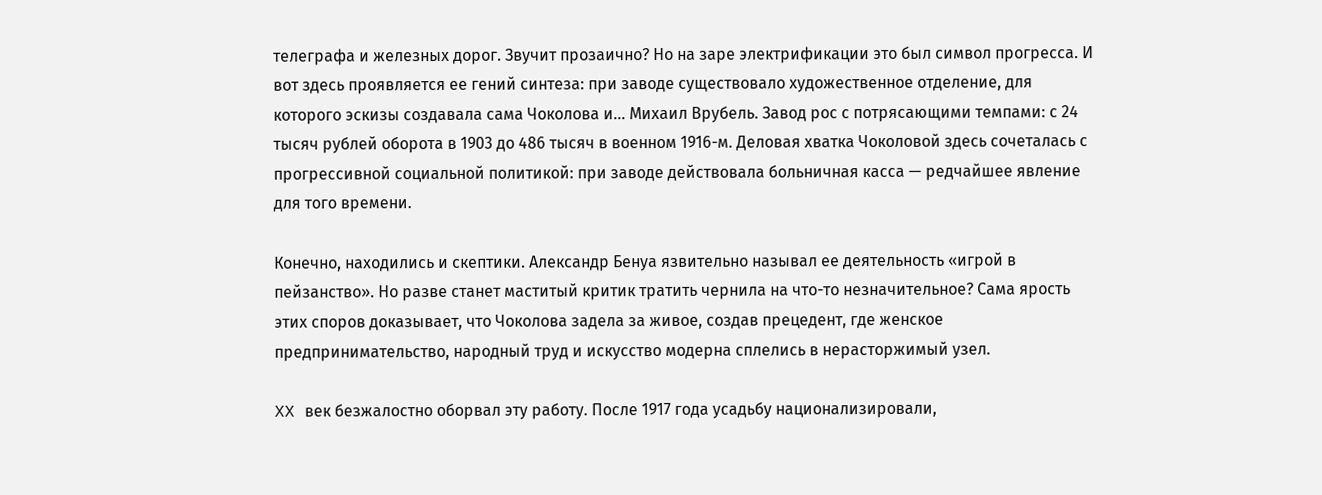телеграфа и железных дорог. Звучит прозаично? Но на заре электрификации это был символ прогресса. И вот здесь проявляется ее гений синтеза: при заводе существовало художественное отделение, для которого эскизы создавала сама Чоколова и… Михаил Врубель. Завод рос с потрясающими темпами: с 24 тысяч рублей оборота в 1903 до 486 тысяч в военном 1916-м. Деловая хватка Чоколовой здесь сочеталась с прогрессивной социальной политикой: при заводе действовала больничная касса — редчайшее явление для того времени.

Конечно, находились и скептики. Александр Бенуа язвительно называл ее деятельность «игрой в пейзанство». Но разве станет маститый критик тратить чернила на что-то незначительное? Сама ярость этих споров доказывает, что Чоколова задела за живое, создав прецедент, где женское предпринимательство, народный труд и искусство модерна сплелись в нерасторжимый узел.

XX век безжалостно оборвал эту работу. После 1917 года усадьбу национализировали,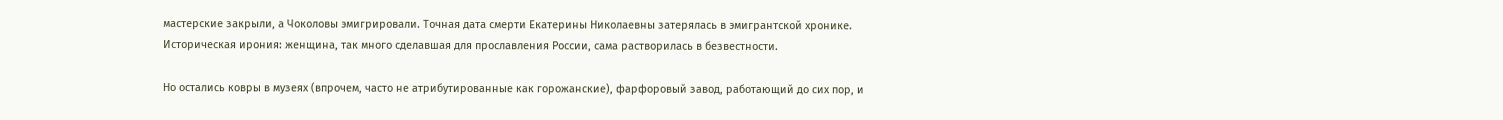мастерские закрыли, а Чоколовы эмигрировали. Точная дата смерти Екатерины Николаевны затерялась в эмигрантской хронике. Историческая ирония: женщина, так много сделавшая для прославления России, сама растворилась в безвестности.

Но остались ковры в музеях (впрочем, часто не атрибутированные как горожанские), фарфоровый завод, работающий до сих пор, и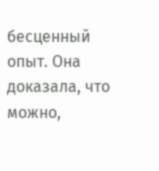бесценный опыт. Она доказала, что можно,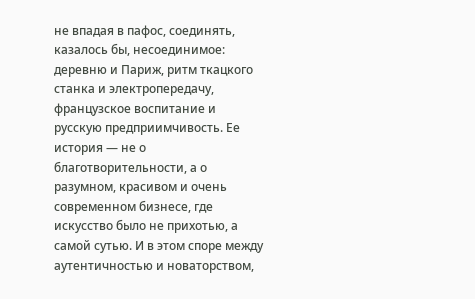не впадая в пафос, соединять, казалось бы, несоединимое: деревню и Париж, ритм ткацкого станка и электропередачу, французское воспитание и русскую предприимчивость. Ее история — не о благотворительности, а о разумном, красивом и очень современном бизнесе, где искусство было не прихотью, а самой сутью. И в этом споре между аутентичностью и новаторством,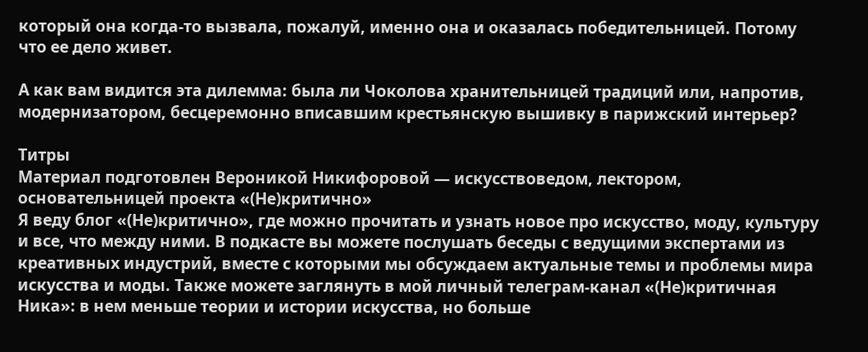который она когда-то вызвала, пожалуй, именно она и оказалась победительницей. Потому что ее дело живет.

А как вам видится эта дилемма: была ли Чоколова хранительницей традиций или, напротив, модернизатором, бесцеремонно вписавшим крестьянскую вышивку в парижский интерьер?

Титры
Материал подготовлен Вероникой Никифоровой — искусствоведом, лектором, основательницей проекта «(Не)критично»
Я веду блог «(Не)критично», где можно прочитать и узнать новое про искусство, моду, культуру и все, что между ними. В подкасте вы можете послушать беседы с ведущими экспертами из креативных индустрий, вместе с которыми мы обсуждаем актуальные темы и проблемы мира искусства и моды. Также можете заглянуть в мой личный телеграм-канал «(Не)критичная Ника»: в нем меньше теории и истории искусства, но больше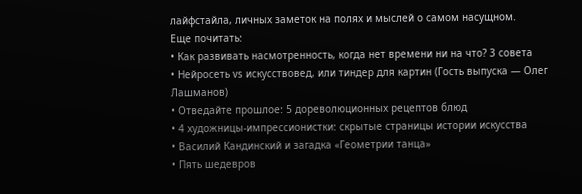лайфстайла, личных заметок на полях и мыслей о самом насущном.
Еще почитать:
• Как развивать насмотренность, когда нет времени ни на что? 3 совета
• Нейросеть vs искусствовед, или тиндер для картин (Гость выпуска — Олег Лашманов)
• Отведайте прошлое: 5 дореволюционных рецептов блюд
• 4 художницы-импрессионистки: скрытые страницы истории искусства
• Василий Кандинский и загадка «Геометрии танца»
• Пять шедевров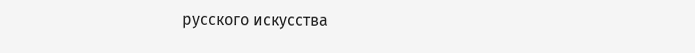русского искусства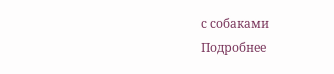с собаками
Подробнее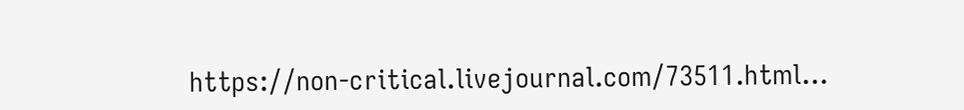https://non-critical.livejournal.com/73511.html...